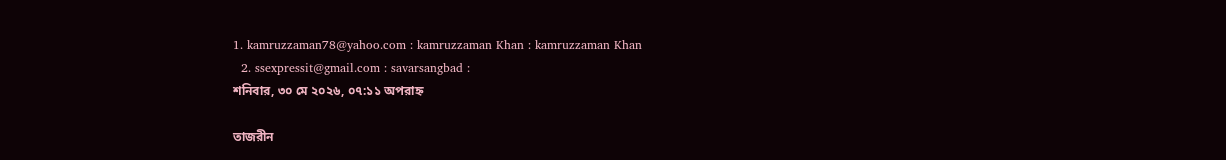1. kamruzzaman78@yahoo.com : kamruzzaman Khan : kamruzzaman Khan
  2. ssexpressit@gmail.com : savarsangbad :
শনিবার, ৩০ মে ২০২৬, ০৭:১১ অপরাহ্ন

তাজরীন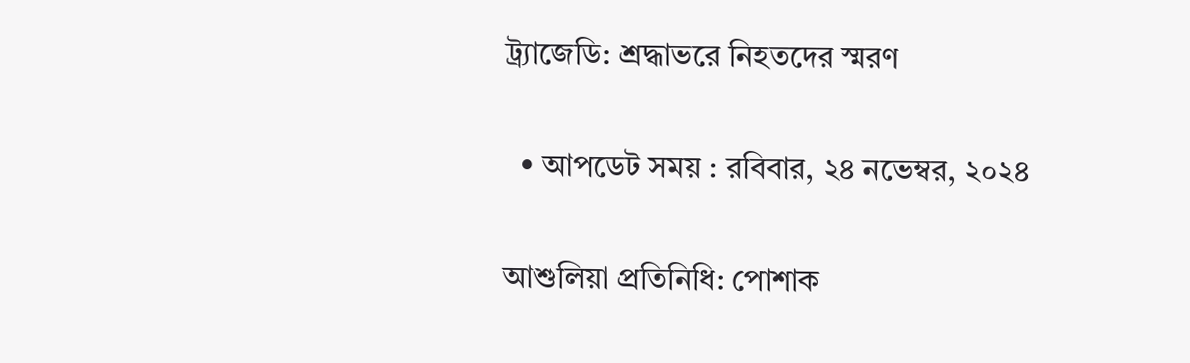ট্র্যাজেডি: শ্রদ্ধাভরে নিহতদের স্মরণ

  • আপডেট সময় : রবিবার, ২৪ নভেম্বর, ২০২৪

আশুলিয়া প্রতিনিধি: পোশাক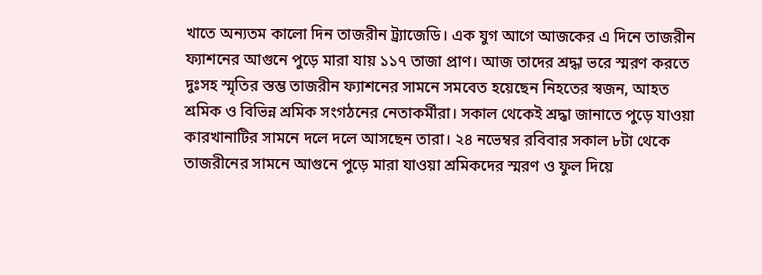খাতে অন্যতম কালো দিন তাজরীন ট্র্যাজেডি। এক যুগ আগে আজকের এ দিনে তাজরীন ফ্যাশনের আগুনে পুড়ে মারা যায় ১১৭ তাজা প্রাণ। আজ তাদের শ্রদ্ধা ভরে স্মরণ করতে দুঃসহ স্মৃতির স্তম্ভ তাজরীন ফ্যাশনের সামনে সমবেত হয়েছেন নিহতের স্বজন, আহত শ্রমিক ও বিভিন্ন শ্রমিক সংগঠনের নেতাকর্মীরা। সকাল থেকেই শ্রদ্ধা জানাতে পুড়ে যাওয়া কারখানাটির সামনে দলে দলে আসছেন তারা। ২৪ নভেম্বর রবিবার সকাল ৮টা থেকে তাজরীনের সামনে আগুনে পুড়ে মারা যাওয়া শ্রমিকদের স্মরণ ও ফুল দিয়ে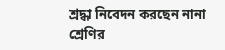শ্রদ্ধা নিবেদন করছেন নানা শ্রেণির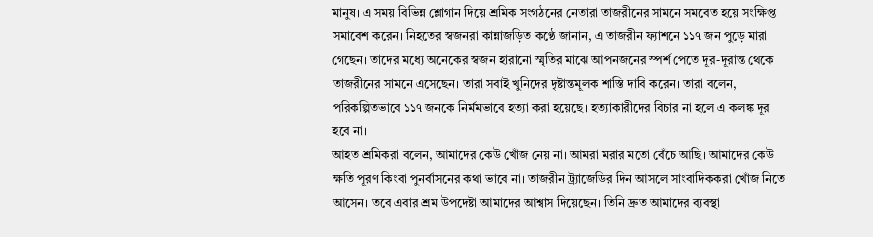মানুষ। এ সময় বিভিন্ন শ্লোগান দিয়ে শ্রমিক সংগঠনের নেতারা তাজরীনের সামনে সমবেত হয়ে সংক্ষিপ্ত সমাবেশ করেন। নিহতের স্বজনরা কান্নাজড়িত কণ্ঠে জানান, এ তাজরীন ফ্যাশনে ১১৭ জন পুড়ে মারা গেছেন। তাদের মধ্যে অনেকের স্বজন হারানো স্মৃতির মাঝে আপনজনের স্পর্শ পেতে দূর-দূরান্ত থেকে তাজরীনের সামনে এসেছেন। তারা সবাই খুনিদের দৃষ্টান্তমূলক শাস্তি দাবি করেন। তারা বলেন, পরিকল্পিতভাবে ১১৭ জনকে নির্মমভাবে হত্যা করা হয়েছে। হত্যাকারীদের বিচার না হলে এ কলঙ্ক দূর হবে না।
আহত শ্রমিকরা বলেন, আমাদের কেউ খোঁজ নেয় না। আমরা মরার মতো বেঁচে আছি। আমাদের কেউ ক্ষতি পূরণ কিংবা পুনর্বাসনের কথা ভাবে না। তাজরীন ট্র্যাজেডির দিন আসলে সাংবাদিককরা খোঁজ নিতে আসেন। তবে এবার শ্রম উপদেষ্টা আমাদের আশ্বাস দিয়েছেন। তিনি দ্রুত আমাদের ব্যবস্থা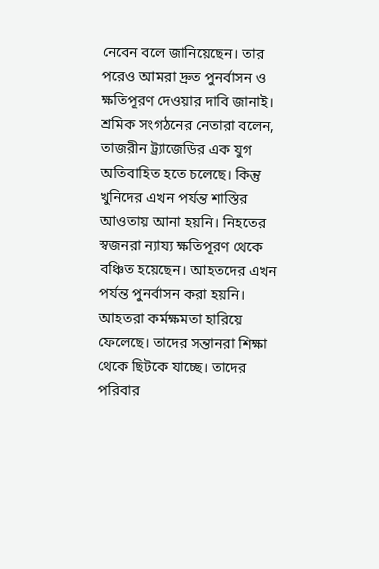নেবেন বলে জানিয়েছেন। তার পরেও আমরা দ্রুত পুনর্বাসন ও ক্ষতিপূরণ দেওয়ার দাবি জানাই। শ্রমিক সংগঠনের নেতারা বলেন, তাজরীন ট্র্যাজেডির এক যুগ অতিবাহিত হতে চলেছে। কিন্তু খুনিদের এখন পর্যন্ত শাস্তির আওতায় আনা হয়নি। নিহতের স্বজনরা ন্যায্য ক্ষতিপূরণ থেকে বঞ্চিত হয়েছেন। আহতদের এখন পর্যন্ত পুনর্বাসন করা হয়নি। আহতরা কর্মক্ষমতা হারিয়ে ফেলেছে। তাদের সন্তানরা শিক্ষা থেকে ছিটকে যাচ্ছে। তাদের পরিবার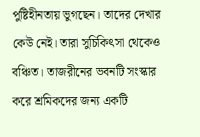পুষ্টিহীনতায় ভুগছেন। তাদের দেখার কেউ নেই। তারা সুচিকিৎসা থেকেও বঞ্চিত। তাজরীনের ভবনটি সংস্কার করে শ্রমিকদের জন্য একটি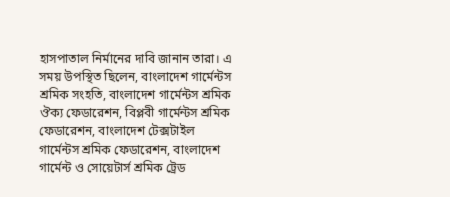হাসপাতাল নির্মানের দাবি জানান তারা। এ সময় উপস্থিত ছিলেন, বাংলাদেশ গার্মেন্টস শ্রমিক সংহতি, বাংলাদেশ গার্মেন্টস শ্রমিক ঔক্য ফেডারেশন, বিপ্লবী গার্মেন্টস শ্রমিক ফেডারেশন, বাংলাদেশ টেক্সটাইল গার্মেন্টস শ্রমিক ফেডারেশন, বাংলাদেশ গার্মেন্ট ও সোয়েটার্স শ্রমিক ট্রেড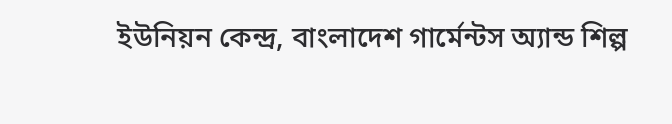ইউনিয়ন কেন্দ্র, বাংলাদেশ গার্মেন্টস অ্যান্ড শিল্প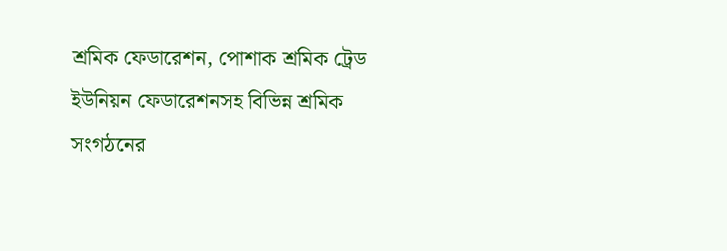শ্রমিক ফেডারেশন, পোশাক শ্রমিক ট্রেড ইউনিয়ন ফেডারেশনসহ বিভিন্ন শ্রমিক সংগঠনের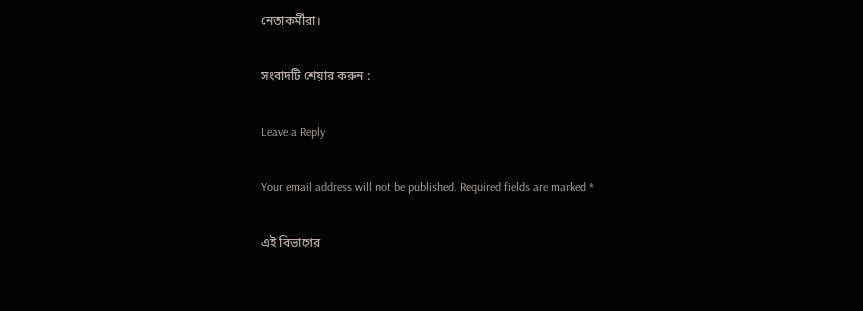নেতাকর্মীরা।

সংবাদটি শেয়ার করুন :

Leave a Reply

Your email address will not be published. Required fields are marked *

এই বিভাগের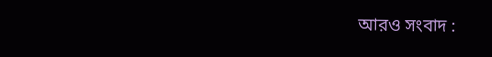আরও সংবাদ :